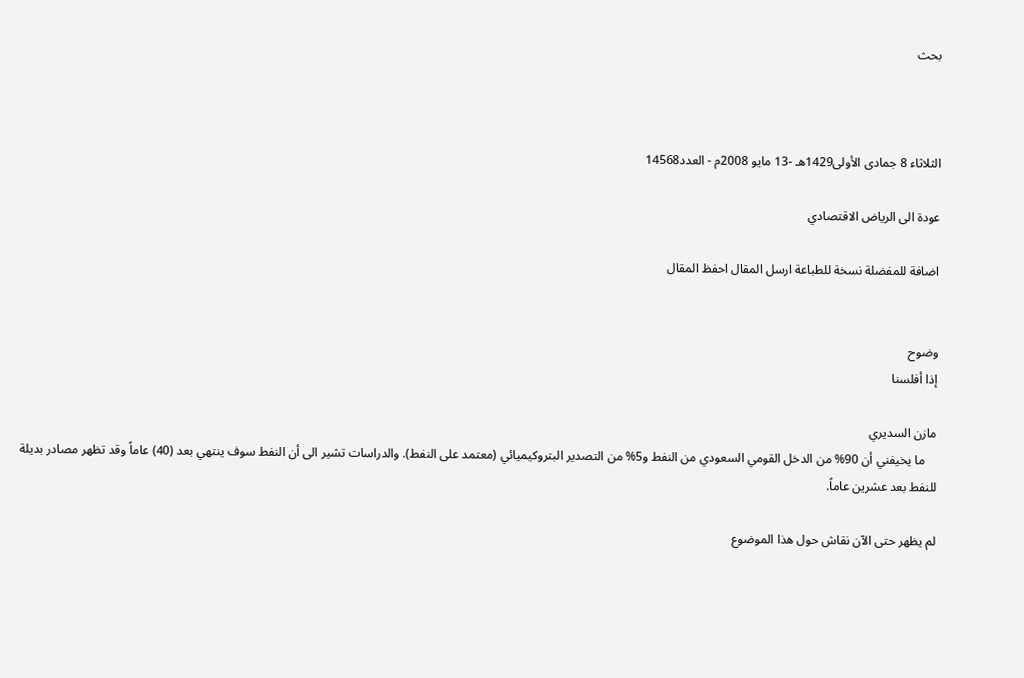بحث



الثلاثاء 8 جمادى الأولى1429هـ -13 مايو 2008م - العدد14568

عودة الى الرياض الاقتصادي

اضافة للمفضلة نسخة للطباعة ارسل المقال احفظ المقال


وضوح
إذا أفلسنا

مازن السديري
    ما يخيفني أن 90% من الدخل القومي السعودي من النفط و5% من التصدير البتروكيميائي (معتمد على النفط). والدراسات تشير الى أن النفط سوف ينتهي بعد (40) عاماً وقد تظهر مصادر بديلة للنفط بعد عشرين عاماً.

لم يظهر حتى الآن نقاش حول هذا الموضوع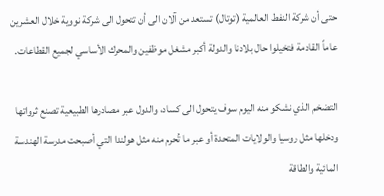حتى أن شركة النفط العالمية (توتال) تستعد من آلان الى أن تتحول الى شركة نووية خلال العشرين عاماً القادمة فتخيلوا حال بلادنا والدولة أكبر مشغل موظفين والمحرك الأساسي لجميع القطاعات.

التضخم الذي نشكو منه اليوم سوف يتحول الى كساد، والدول عبر مصادرها الطبيعية تصنع ثرواتها ودخلها مثل روسيا والولايات المتحدة أو عبر ما تُحرم منه مثل هولندا التي أصبحت مدرسة الهندسة المائية والطاقة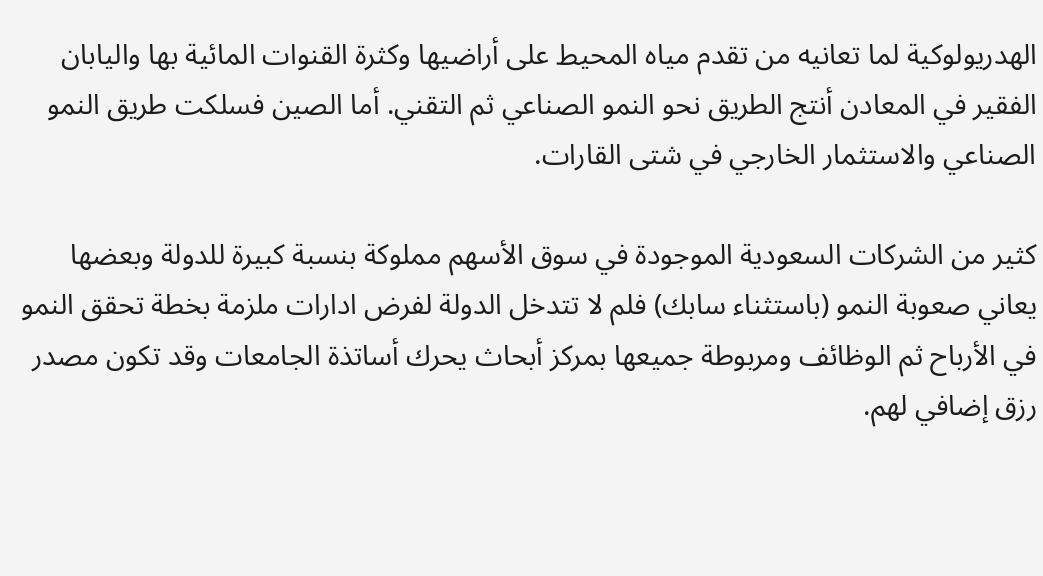الهدريولوكية لما تعانيه من تقدم مياه المحيط على أراضيها وكثرة القنوات المائية بها واليابان الفقير في المعادن أنتج الطريق نحو النمو الصناعي ثم التقني. أما الصين فسلكت طريق النمو الصناعي والاستثمار الخارجي في شتى القارات.

كثير من الشركات السعودية الموجودة في سوق الأسهم مملوكة بنسبة كبيرة للدولة وبعضها يعاني صعوبة النمو (باستثناء سابك) فلم لا تتدخل الدولة لفرض ادارات ملزمة بخطة تحقق النمو في الأرباح ثم الوظائف ومربوطة جميعها بمركز أبحاث يحرك أساتذة الجامعات وقد تكون مصدر رزق إضافي لهم.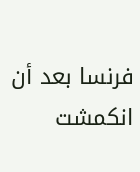فرنسا بعد أن انكمشت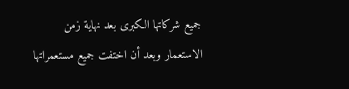جميع شركاتها الكبرى بعد نهاية زمن الاستعمار وبعد أن اختفت جميع مستعمراتها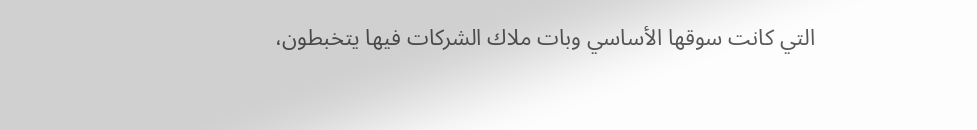التي كانت سوقها الأساسي وبات ملاك الشركات فيها يتخبطون،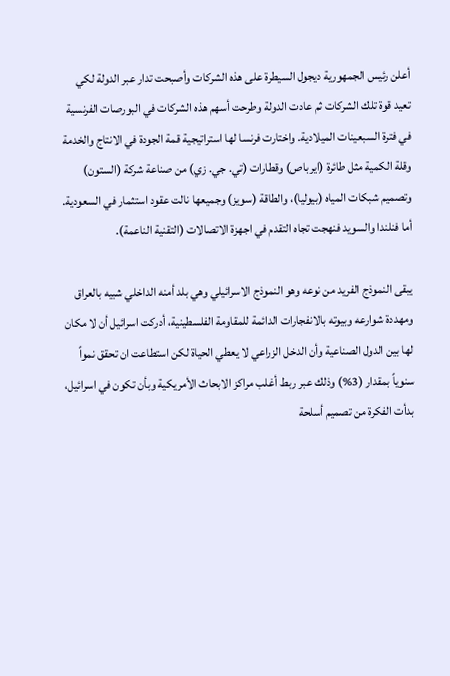أعلن رئيس الجمهورية ديجول السيطرة على هذه الشركات وأصبحت تدار عبر الدولة لكي تعيد قوة تلك الشركات ثم عادت الدولة وطرحت أسهم هذه الشركات في البورصات الفرنسية في فترة السبعينات الميلادية. واختارت فرنسا لها استراتيجية قمة الجودة في الانتاج والخدمة وقلة الكمية مثل طائرة (ايرباص) وقطارات (تي. جي. زي) من صناعة شركة (الستون) وتصميم شبكات المياه (بيوليا)، والطاقة (سويز) وجميعها نالت عقود استثمار في السعودية. أما فنلندا والسويد فنهجت تجاه التقدم في اجهزة الاتصالات (التقنية الناعمة).

يبقى النموذج الفريد من نوعه وهو النموذج الاسرائيلي وهي بلد أمنه الداخلي شبيه بالعراق ومهددة شوارعه وبيوته بالانفجارات الدائمة للمقاومة الفلسطينية، أدركت اسرائيل أن لا مكان لها بين الدول الصناعية وأن الدخل الزراعي لا يعطي الحياة لكن استطاعت ان تحقق نمواً سنوياً بمقدار (3%) وذلك عبر ربط أغلب مراكز الابحاث الأمريكية وبأن تكون في اسرائيل، بدأت الفكرة من تصميم أسلحة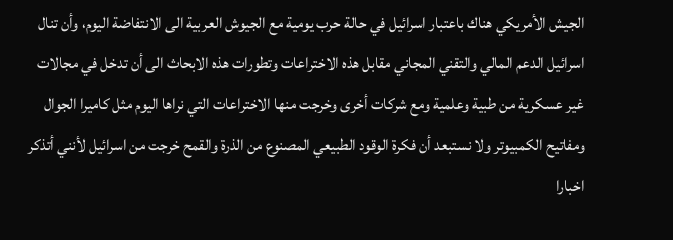الجيش الأمريكي هناك باعتبار اسرائيل في حالة حرب يومية مع الجيوش العربية الى الانتفاضة اليوم، وأن تنال اسرائيل الدعم المالي والتقني المجاني مقابل هذه الاختراعات وتطورات هذه الابحاث الى أن تدخل في مجالات غير عسكرية من طبية وعلمية ومع شركات أخرى وخرجت منها الاختراعات التي نراها اليوم مثل كاميرا الجوال ومفاتيح الكمبيوتر ولا نستبعد أن فكرة الوقود الطبيعي المصنوع من الذرة والقمح خرجت من اسرائيل لأنني أتذكر اخبارا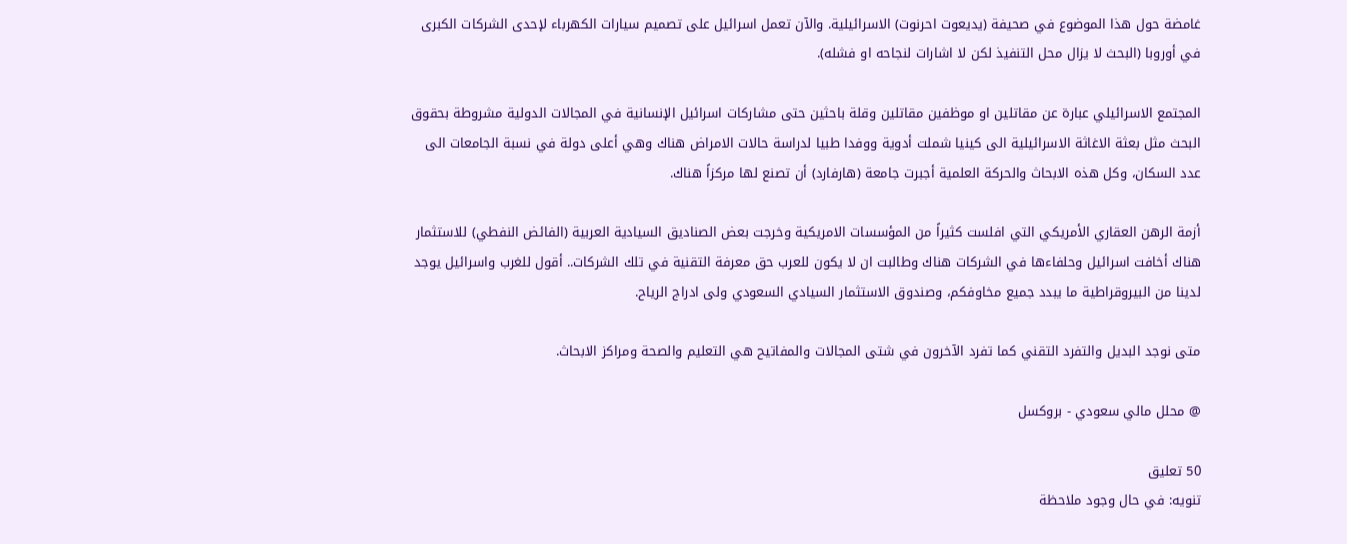غامضة حول هذا الموضوع في صحيفة (يديعوت احرنوت) الاسرائيلية. والآن تعمل اسرائيل على تصميم سيارات الكهرباء لإحدى الشركات الكبرى في أوروبا (البحث لا يزال محل التنفيذ لكن لا اشارات لنجاحه او فشله).

المجتمع الاسرائيلي عبارة عن مقاتلين او موظفين مقاتلين وقلة باحثين حتى مشاركات اسرائيل الإنسانية في المجالات الدولية مشروطة بحقوق البحث مثل بعثة الاغاثة الاسرائيلية الى كينيا شملت أدوية ووفدا طبيا لدراسة حالات الامراض هناك وهي أعلى دولة في نسبة الجامعات الى عدد السكان، وكل هذه الابحاث والحركة العلمية أجبرت جامعة (هارفارد) أن تصنع لها مركزاً هناك.

أزمة الرهن العقاري الأمريكي التي افلست كثيراً من المؤسسات الامريكية وخرجت بعض الصناديق السيادية العربية (الفائض النفطي) للاستثمار هناك أخافت اسرائيل وحلفاءها في الشركات هناك وطالبت ان لا يكون للعرب حق معرفة التقنية في تلك الشركات.. أقول للغرب واسرائيل يوجد لدينا من البيروقراطية ما يبدد جميع مخاوفكم، وصندوق الاستثمار السيادي السعودي ولى ادراج الرياح.

متى نوجد البديل والتفرد التقني كما تفرد الآخرون في شتى المجالات والمفاتيح هي التعليم والصحة ومراكز الابحاث.

@ محلل مالي سعودي - بروكسل

50 تعليق
تنويه: في حال وجود ملاحظة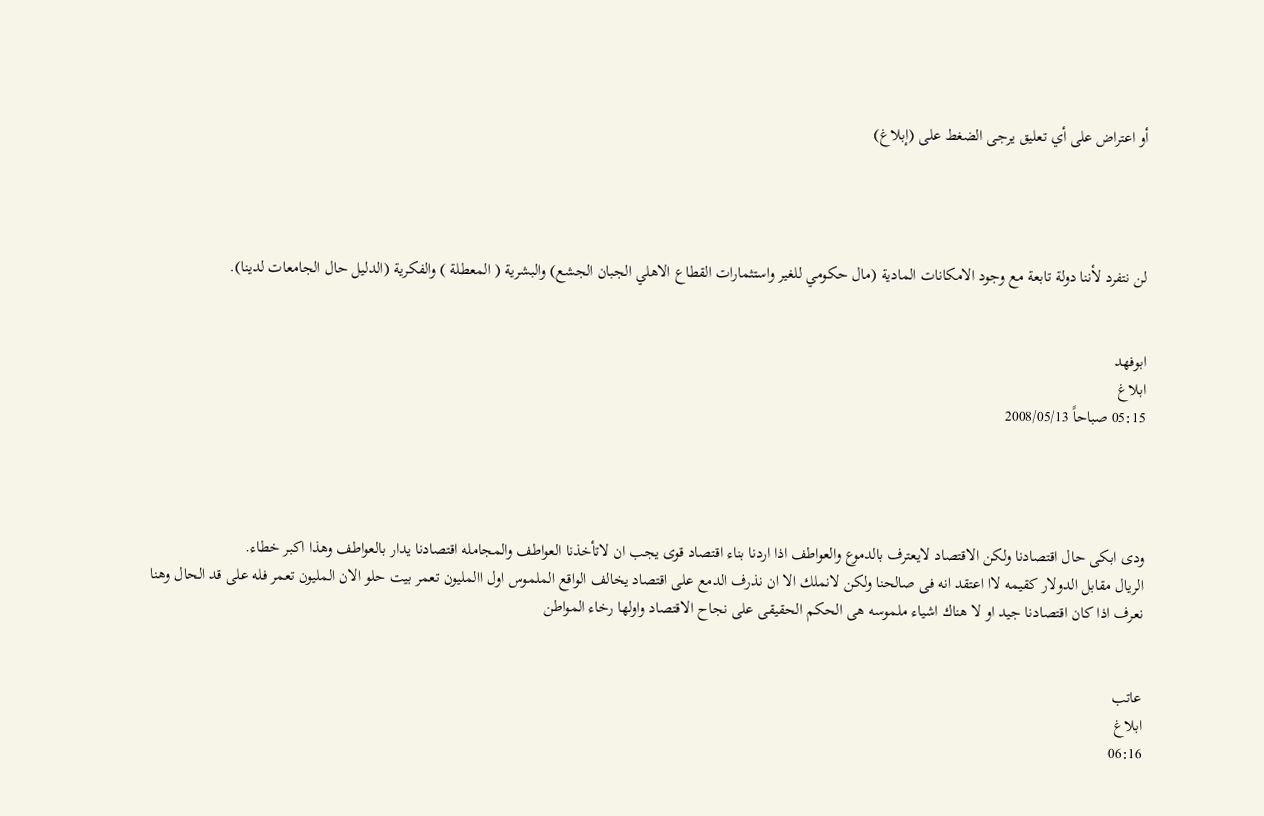أو اعتراض على أي تعليق يرجى الضغط على (إبلاغ)




لن نتفرد لأننا دولة تابعة مع وجود الامكانات المادية (مال حكومي للغير واستثمارات القطاع الاهلي الجبان الجشع) والبشرية ( المعطلة ) والفكرية (الدليل حال الجامعات لدينا).


ابوفهد
ابلاغ
05:15 صباحاً 2008/05/13




ودى ابكى حال اقتصادنا ولكن الاقتصاد لايعترف بالدموع والعواطف اذا اردنا بناء اقتصاد قوى يجب ان لاتأخذنا العواطف والمجامله اقتصادنا يدار بالعواطف وهذا اكبر خطاء.
الريال مقابل الدولار كقيمه لاا اعتقد انه فى صالحنا ولكن لانملك الا ان نذرف الدمع على اقتصاد يخالف الواقع الملموس اول االمليون تعمر بيت حلو الان المليون تعمر فله على قد الحال وهنا نعرف اذا كان اقتصادنا جيد او لا هناك اشياء ملموسه هى الحكم الحقيقى على نجاح الاقتصاد واولها رخاء المواطن


عاتب
ابلاغ
06:16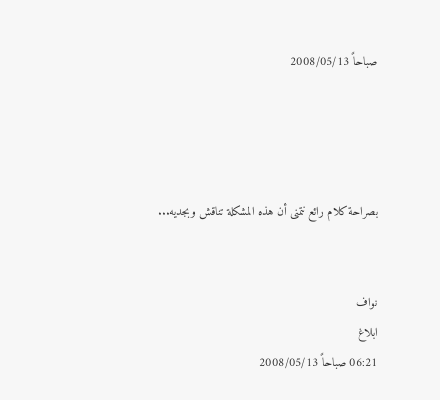صباحاً 2008/05/13




بصراحة كلام رائع نتمنى أن هذه المشكلة تناقش وبجديه...


نواف
ابلاغ
06:21 صباحاً 2008/05/13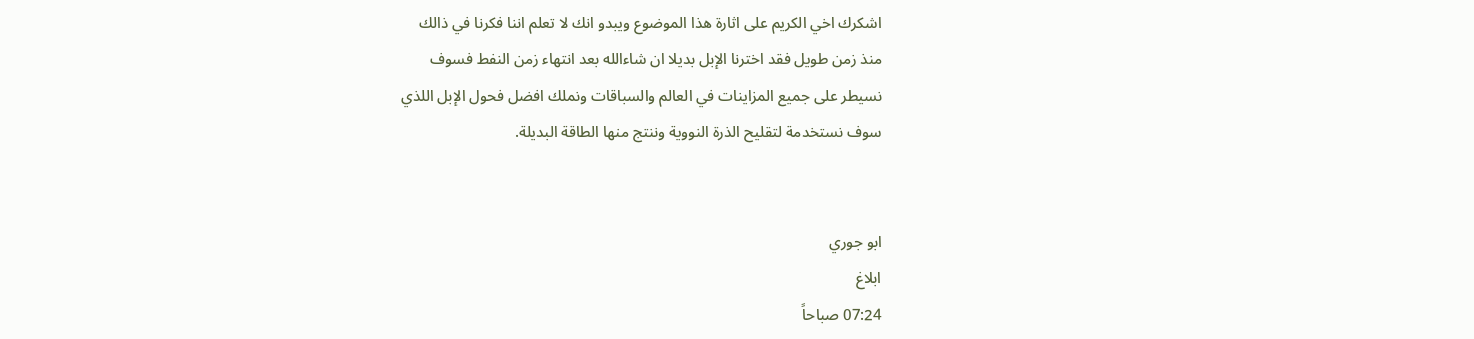اشكرك اخي الكريم على اثارة هذا الموضوع ويبدو انك لا تعلم اننا فكرنا في ذالك
منذ زمن طويل فقد اخترنا الإبل بديلا ان شاءالله بعد انتهاء زمن النفط فسوف
نسيطر على جميع المزاينات في العالم والسباقات ونملك افضل فحول الإبل اللذي
سوف نستخدمة لتقليح الذرة النووية وننتج منها الطاقة البديلة.


ابو جوري
ابلاغ
07:24 صباحاً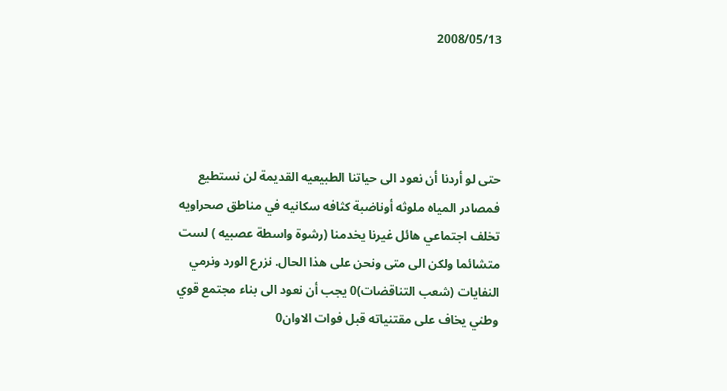2008/05/13




حتى لو أردنا أن نعود الى حياتنا الطبيعيه القديمة لن نستطيع فمصادر المياه ملوثه أوناضبة كثافه سكانيه في مناطق صحراويه تخلف اجتماعي هائل غيرنا يخدمنا (رشوة واسطة عصبيه ) لست متشائما ولكن الى متى ونحن على هذا الحال. نزرع الورد ونرمي النفايات (شعب التناقضات)0 يجب أن نعود الى بناء مجتمع قوي وطني يخاف على مقتنياته قبل فوات الاوان0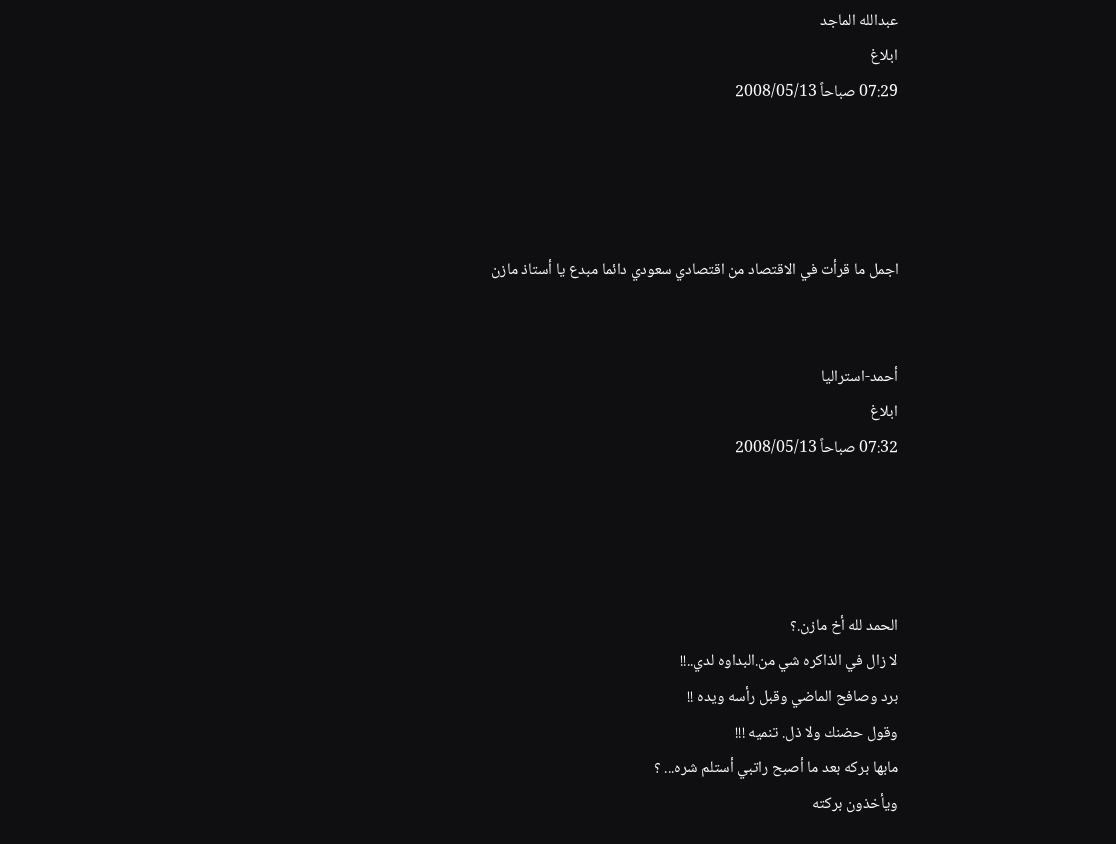عبدالله الماجد
ابلاغ
07:29 صباحاً 2008/05/13




اجمل ما قرأت في الاقتصاد من اقتصادي سعودي دائما مبدع يا أستاذ مازن


أحمد-استراليا
ابلاغ
07:32 صباحاً 2008/05/13




الحمد لله أخ مازن.؟
لا زال في الذاكره شي من.البداوه لدي..!!
برد وصافح الماضي وقبل رأسه ويده !!
وقول حضنك ولا ذل. تنميه !!!
مابها بركه بعد ما أصبح راتبي أستلم شره... ؟
ويأخذون بركته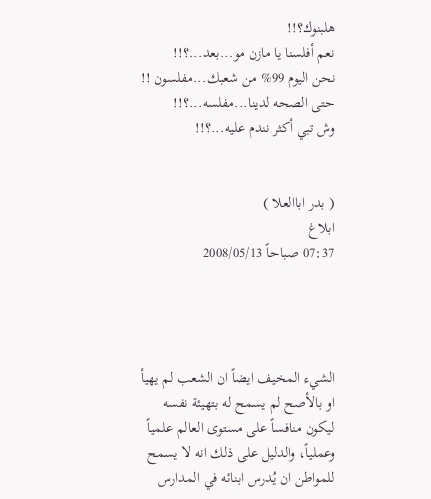هلبنوك؟!!
نعم أفلسنا يا مازن مو...بعد...؟!!
نحن اليوم 99% من شعبك...مفلسون !!
حتى الصحه لدينا...مفلسه...؟!!
وش تبي أكثر نندم عليه...؟!!


( بدر اباالعلا )
ابلاغ
07:37 صباحاً 2008/05/13




الشيء المخيف ايضاً ان الشعب لم يهيأ او بالأصح لم يسمح له بتهيئة نفسه ليكون منافساً على مستوى العالم علمياً وعملياً، والدليل على ذلك انه لا يسمح للمواطن ان يُدرس ابنائه في المدارس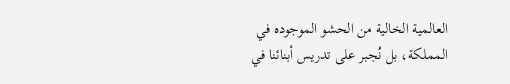العالمية الخالية من الحشو الموجوده في المملكة، بل نُجبر على تدريس أبنائنا في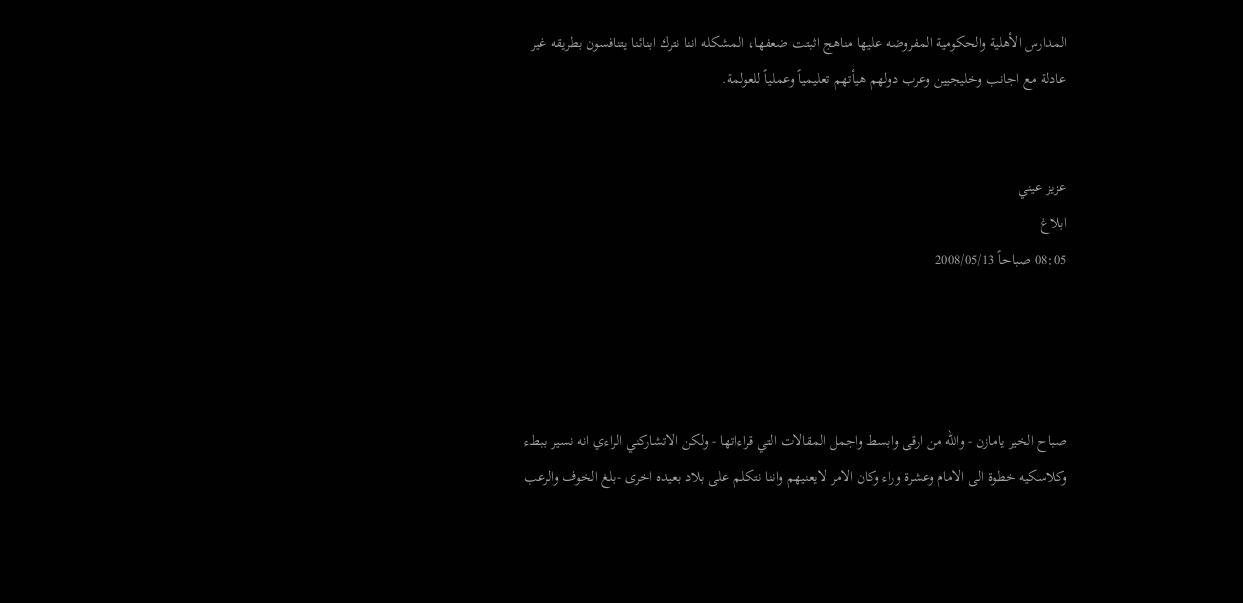المدارس الأهلية والحكومية المفروضه عليها مناهج اثبتت ضعفها، المشكله اننا نترك ابنائنا يتنافسون بطريقه غير عادلة مع اجانب وخليجيين وعرب دولهم هيأتهم تعليمياً وعملياً للعولمة.


عزيز عيني
ابلاغ
08:05 صباحاً 2008/05/13




صباح الخير يامازن - والله من ارقى وابسط واجمل المقالات التي قراءاتها - ولكن الاتشاركني الراءي انه نسير ببطء وكلاسكيه خطوة الى الامام وعشرة وراء وكان الامر لايعنيهم واننا نتكلم على بلاد بعيده اخرى -بلغ الخوف والرعب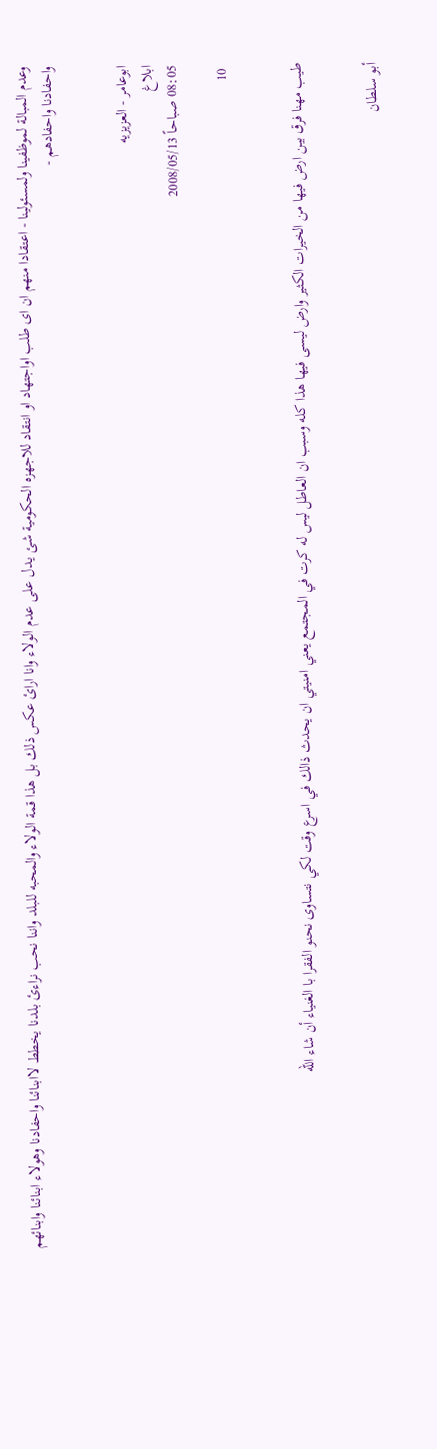وعدم المبالة لموظفينا ولمسئولينا - اعتقادا منهم ان اى طلب اواجتهاد او انتقاد للاجهزه الحكومية شئ يدل على عدم الولاء وانا ارائ عكس ذلك بل هذا قمة الولاء والمحبه للبلد واننا نحب نراءئ بلدنا يخطط لاابنائنا واحفادنا وهولاء ابنائنا وابنائهم واحفادنا واحفادهم -


ابوعامر - العزيزيه
ابلاغ
08:05 صباحاً 2008/05/13

 10


طيب مهنا فرق بين ارض فيها من الخيرات الكثير وارض ليسى فيها هذا كله وسبب ان العاطل ليس له كرت في المجتمع يعني امنيتي ان يحدث ذالك في اسرع وقت لكي نتساوى نحنو الفقرا با الغنياء أن شاء الله


أبو سلطان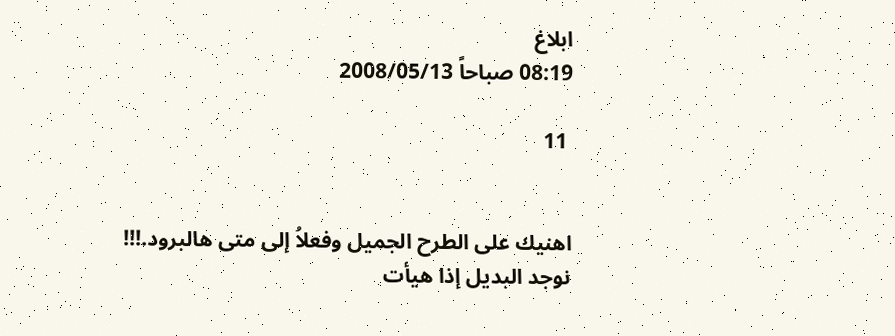ابلاغ
08:19 صباحاً 2008/05/13

 11


اهنيك على الطرح الجميل وفعلاُ إلى متى هالبرود.!!!
نوجد البديل إذا هيأت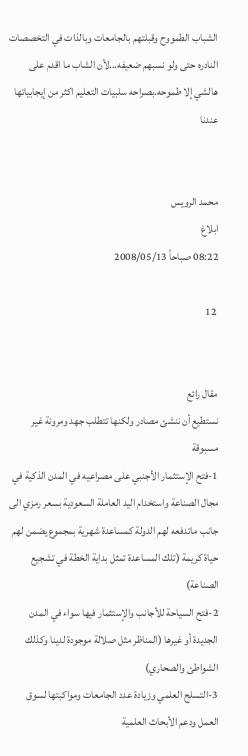الشباب الطمووح وقبلتهم بالجامعات وبالذات في التخصصات النادره حتى ولو نسبهم ضعيفه...لأن الشاب ما اقدم على هالشي إلا طموحه.بصراحه سلبيات التعليم اكثر من إيجابياتها عندنا


محمد الرويس
ابلاغ
08:22 صباحاً 2008/05/13

 12


مقال رائع
نستطيع أن ننشئ مصادر ولكنها تتطلب جهد ومرونة غير مسبوقة
1-فتح الإستثمار الأجنبي على مصراعيه في المدن الذكية في مجال الصناعة واستخدام اليد العاملة السعودية بسعر رمزي الى جانب ماتدفعه لهم الدولة كمساعدة شهرية بمجموع يضمن لهم حياة كريمة (تلك المساعدة تمثل بداية الخطة في تشجيع الصناعة)
2-فتح السياحة للأجانب والإستثمار فيها سواء في المدن الجديدة أو غيرها (المناظر مثل صلالة موجودة لدينا وكذلك الشواطئ والصحاري)
3-التسلح العلمي وزيادة عدد الجامعات ومواكبتها لسوق العمل ودعم الأبحاث العلمية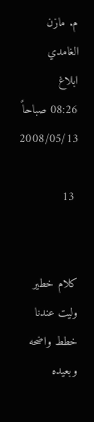م. مازن الغامدي
ابلاغ
08:26 صباحاً 2008/05/13

 13


كلام خطير وليت عندنا خطط واضحه وبعيده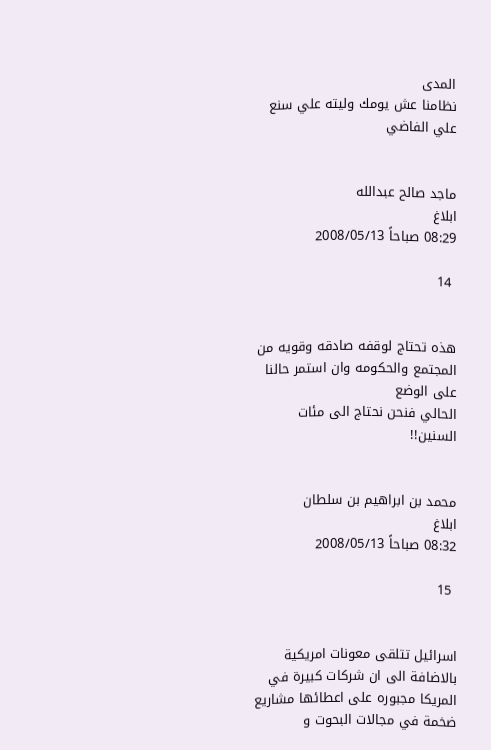المدى
نظامنا عش يومك وليته علي سنع علي الفاضي


ماجد صالح عبدالله
ابلاغ
08:29 صباحاً 2008/05/13

 14


هذه تحتاج لوقفه صادقه وقويه من المجتمع والحكومه وان استمر حالنا على الوضع
الحالي فنحن نحتاج الى مئات السنين!!


محمد بن ابراهيم بن سلطان
ابلاغ
08:32 صباحاً 2008/05/13

 15


اسرائيل تتلقى معونات امريكية بالاضافة الى ان شركات كبيرة في المريكا مجبوره على اعطائها مشاريع ضخمة في مجالات البحوت و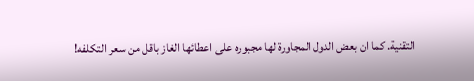التقنية. كما ان بعض الدول المجاورة لها مجبوره على اعطائها الغاز باقل من سعر التكلفه!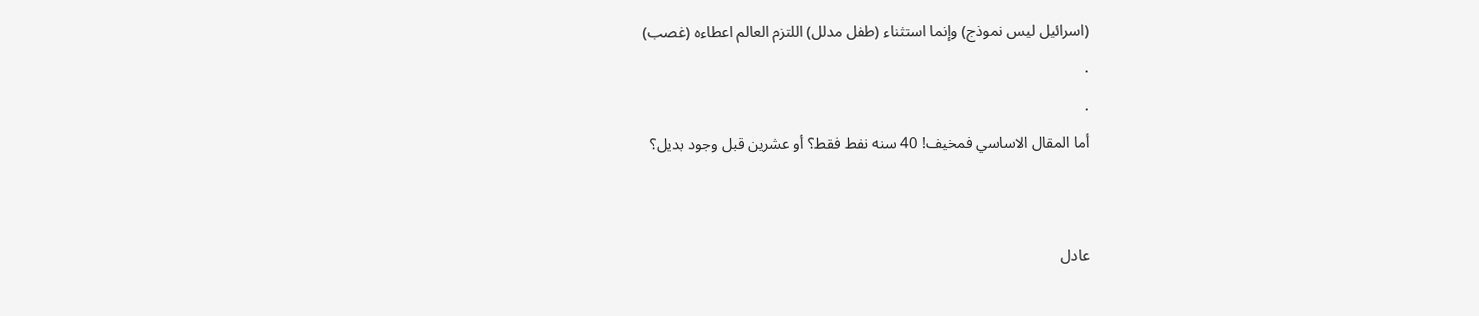(اسرائيل ليس نموذج) وإنما استثناء (طفل مدلل) اللتزم العالم اعطاءه (غصب)
.
.
أما المقال الاساسي فمخيف! 40 سنه نفط فقط؟ أو عشرين قبل وجود بديل؟


عادل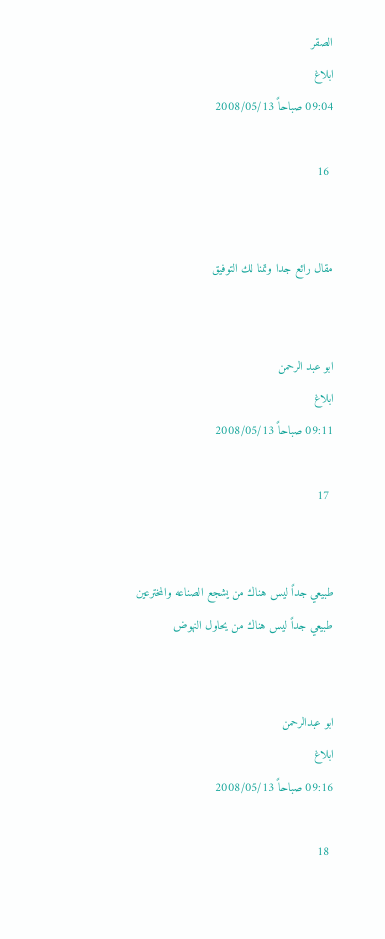الصقر
ابلاغ
09:04 صباحاً 2008/05/13

 16


مقال رائع جدا وتمنا لك التوفيق


ابو عبد الرحمن
ابلاغ
09:11 صباحاً 2008/05/13

 17


طبيعي جداً ليس هناك من يشجع الصناعه والمخترعين
طبيعي جداً ليس هناك من يحاول النهوض


ابو عبدالرحمن
ابلاغ
09:16 صباحاً 2008/05/13

 18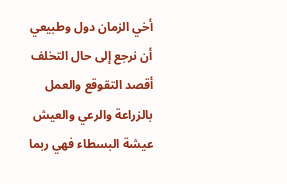أخي الزمان دول وطبيعي أن نرجع إلى حال التخلف أقصد التقوقع والعمل بالزراعة والرعي والعيش عيشة البسطاء فهي ربما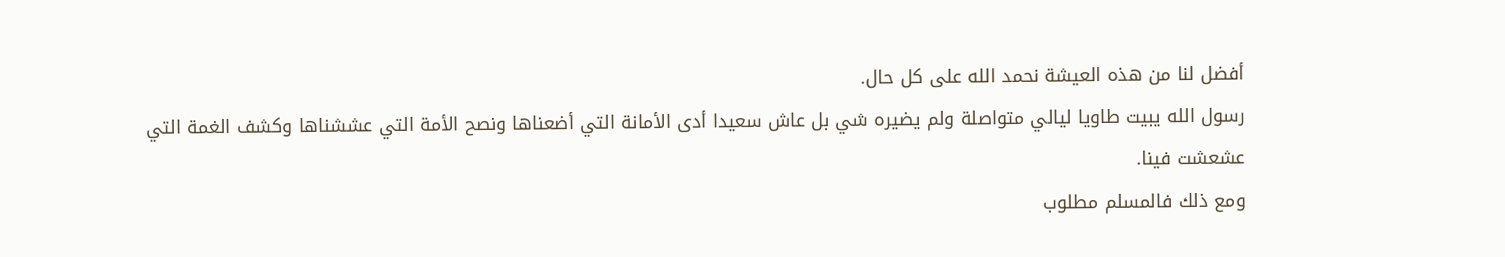أفضل لنا من هذه العيشة نحمد الله على كل حال.
رسول الله يبيت طاويا ليالي متواصلة ولم يضيره شي بل عاش سعيدا أدى الأمانة التي أضعناها ونصح الأمة التي عششناها وكشف الغمة التي عشعشت فينا.
ومع ذلك فالمسلم مطلوب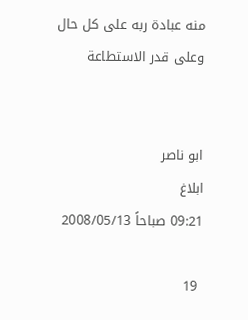منه عبادة ربه على كل حال وعلى قدر الاستطاعة


ابو ناصر
ابلاغ
09:21 صباحاً 2008/05/13

 19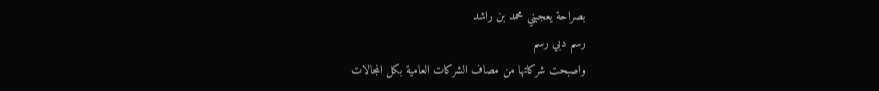بصراحة يعجبني محمد بن راشد
رسم دبي رسم
واصبحت شركاتها من مصاف الشركات العامية بكل المجالات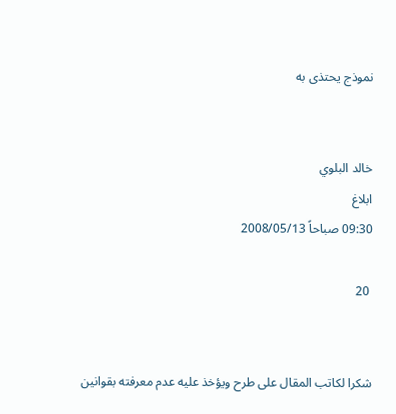نموذج يحتذى به


خالد البلوي
ابلاغ
09:30 صباحاً 2008/05/13

 20


شكرا لكاتب المقال على طرح ويؤخذ عليه عدم معرفته بقوانين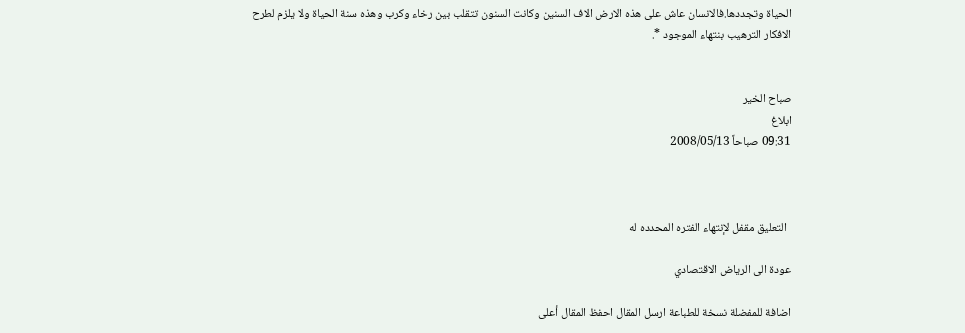الحياة وتجددها.فالانسان عاش على هذه الارض الاف السنين وكانت السنون تتقلب بين رخاء وكرب وهذه سنة الحياة ولا يلزم لطرح الافكار الترهيب بنتهاء الموجود *.


صباح الخير
ابلاغ
09:31 صباحاً 2008/05/13



  التعليق مقفل لإنتهاء الفتره المحدده له

عودة الى الرياض الاقتصادي

اضافة للمفضلة نسخة للطباعة ارسل المقال احفظ المقال أعلى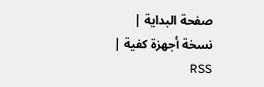صفحة البداية | نسخة أجهزة كفية | RSS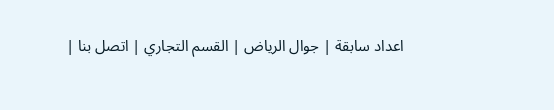اعداد سابقة | جوال الرياض | القسم التجاري | اتصل بنا |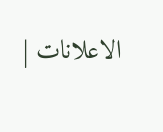الاعلانات |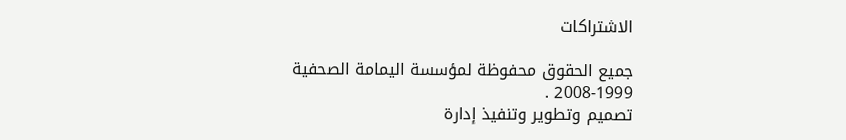الاشتراكات

جميع الحقوق محفوظة لمؤسسة اليمامة الصحفية 1999-2008 .
تصميم وتطوير وتنفيذ إدارة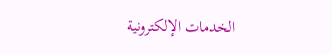الخدمات الإلكترونية